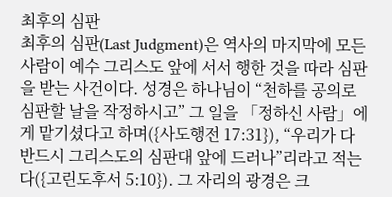최후의 심판
최후의 심판(Last Judgment)은 역사의 마지막에 모든 사람이 예수 그리스도 앞에 서서 행한 것을 따라 심판을 받는 사건이다. 성경은 하나님이 “천하를 공의로 심판할 날을 작정하시고” 그 일을 「정하신 사람」에게 맡기셨다고 하며({사도행전 17:31}), “우리가 다 반드시 그리스도의 심판대 앞에 드러나”리라고 적는다({고린도후서 5:10}). 그 자리의 광경은 크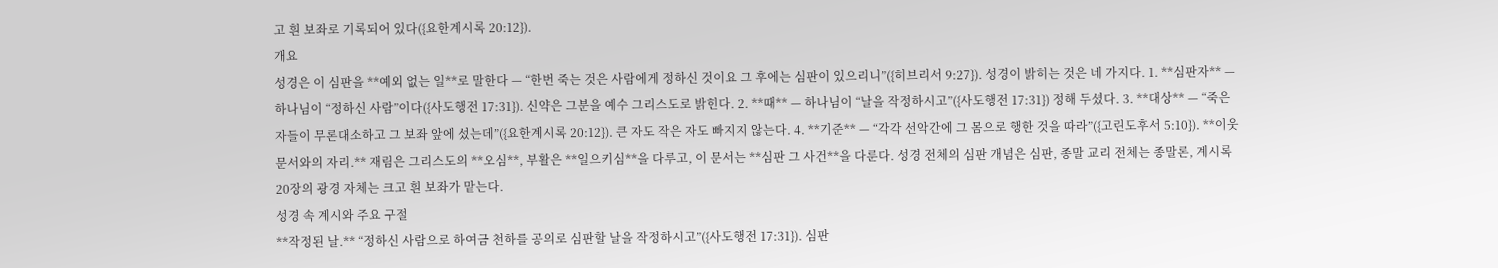고 흰 보좌로 기록되어 있다({요한계시록 20:12}).
개요
성경은 이 심판을 **예외 없는 일**로 말한다 — “한번 죽는 것은 사람에게 정하신 것이요 그 후에는 심판이 있으리니”({히브리서 9:27}). 성경이 밝히는 것은 네 가지다. 1. **심판자** — 하나님이 “정하신 사람”이다({사도행전 17:31}). 신약은 그분을 예수 그리스도로 밝힌다. 2. **때** — 하나님이 “날을 작정하시고”({사도행전 17:31}) 정해 두셨다. 3. **대상** — “죽은 자들이 무론대소하고 그 보좌 앞에 섰는데”({요한계시록 20:12}). 큰 자도 작은 자도 빠지지 않는다. 4. **기준** — “각각 선악간에 그 몸으로 행한 것을 따라”({고린도후서 5:10}). **이웃 문서와의 자리.** 재림은 그리스도의 **오심**, 부활은 **일으키심**을 다루고, 이 문서는 **심판 그 사건**을 다룬다. 성경 전체의 심판 개념은 심판, 종말 교리 전체는 종말론, 계시록 20장의 광경 자체는 크고 흰 보좌가 맡는다.
성경 속 계시와 주요 구절
**작정된 날.** “정하신 사람으로 하여금 천하를 공의로 심판할 날을 작정하시고”({사도행전 17:31}). 심판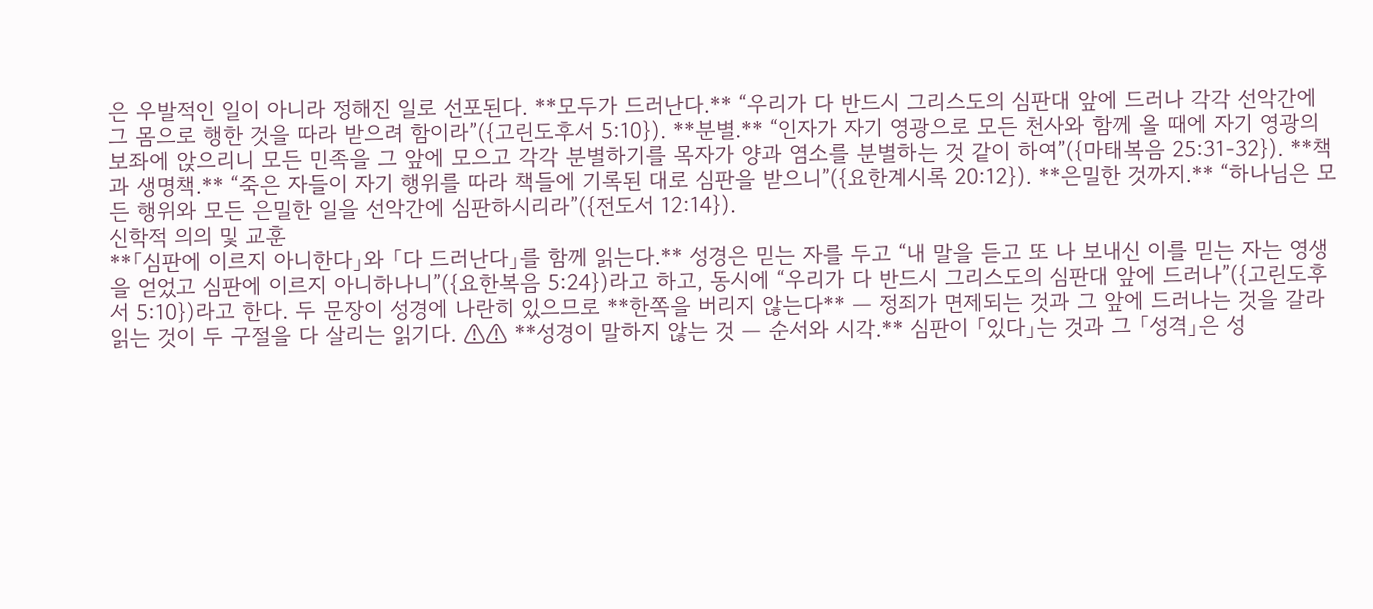은 우발적인 일이 아니라 정해진 일로 선포된다. **모두가 드러난다.** “우리가 다 반드시 그리스도의 심판대 앞에 드러나 각각 선악간에 그 몸으로 행한 것을 따라 받으려 함이라”({고린도후서 5:10}). **분별.** “인자가 자기 영광으로 모든 천사와 함께 올 때에 자기 영광의 보좌에 앉으리니 모든 민족을 그 앞에 모으고 각각 분별하기를 목자가 양과 염소를 분별하는 것 같이 하여”({마태복음 25:31-32}). **책과 생명책.** “죽은 자들이 자기 행위를 따라 책들에 기록된 대로 심판을 받으니”({요한계시록 20:12}). **은밀한 것까지.** “하나님은 모든 행위와 모든 은밀한 일을 선악간에 심판하시리라”({전도서 12:14}).
신학적 의의 및 교훈
**「심판에 이르지 아니한다」와 「다 드러난다」를 함께 읽는다.** 성경은 믿는 자를 두고 “내 말을 듣고 또 나 보내신 이를 믿는 자는 영생을 얻었고 심판에 이르지 아니하나니”({요한복음 5:24})라고 하고, 동시에 “우리가 다 반드시 그리스도의 심판대 앞에 드러나”({고린도후서 5:10})라고 한다. 두 문장이 성경에 나란히 있으므로 **한쪽을 버리지 않는다** — 정죄가 면제되는 것과 그 앞에 드러나는 것을 갈라 읽는 것이 두 구절을 다 살리는 읽기다. ⚠⚠ **성경이 말하지 않는 것 — 순서와 시각.** 심판이 「있다」는 것과 그 「성격」은 성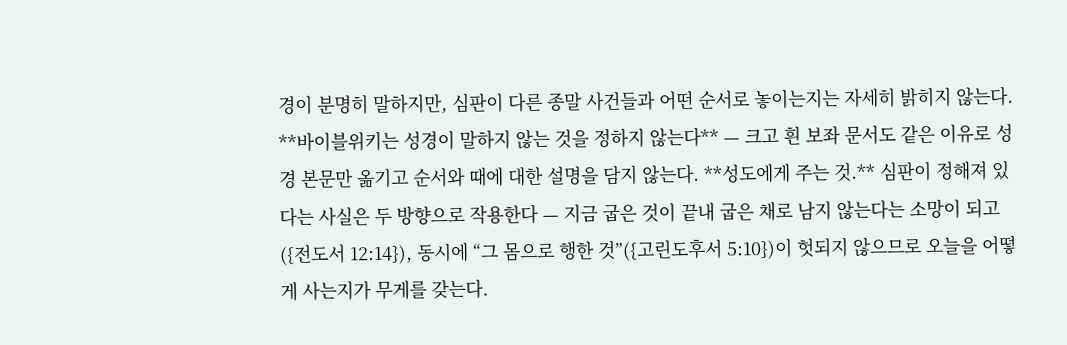경이 분명히 말하지만, 심판이 다른 종말 사건들과 어떤 순서로 놓이는지는 자세히 밝히지 않는다. **바이블위키는 성경이 말하지 않는 것을 정하지 않는다** — 크고 흰 보좌 문서도 같은 이유로 성경 본문만 옮기고 순서와 때에 대한 설명을 담지 않는다. **성도에게 주는 것.** 심판이 정해져 있다는 사실은 두 방향으로 작용한다 — 지금 굽은 것이 끝내 굽은 채로 남지 않는다는 소망이 되고({전도서 12:14}), 동시에 “그 몸으로 행한 것”({고린도후서 5:10})이 헛되지 않으므로 오늘을 어떻게 사는지가 무게를 갖는다.